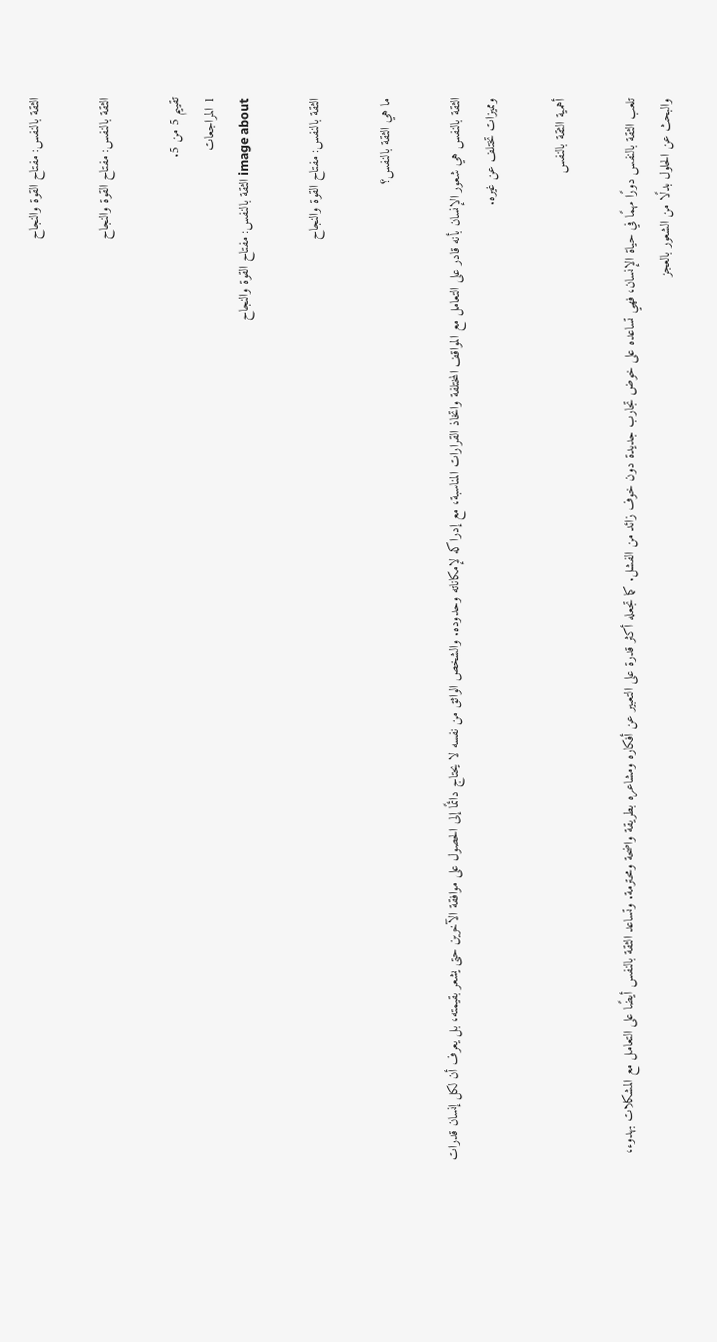الثقة بالنفس: مفتاح القوة والنجاح

الثقة بالنفس: مفتاح القوة والنجاح

تقييم 5 من 5.
1 المراجعات
image about الثقة بالنفس: مفتاح القوة والنجاح

الثقة بالنفس: مفتاح القوة والنجاح

ما هي الثقة بالنفس؟

الثقة بالنفس هي شعور الإنسان بأنه قادر على التعامل مع المواقف المختلفة واتخاذ القرارات المناسبة، مع إدراكه لإمكاناته وحدوده. والشخص الواثق من نفسه لا يحتاج دائمًا إلى الحصول على موافقة الآخرين حتى يشعر بقيمته، بل يعرف أن لكل إنسان قدرات ومميزات تختلف عن غيره.

أهمية الثقة بالنفس

تلعب الثقة بالنفس دورًا مهمًا في حياة الإنسان، فهي تساعده على خوض تجارب جديدة دون خوف زائد من الفشل. كما تجعله أكثر قدرة على التعبير عن أفكاره ومشاعره بطريقة واضحة ومحترمة. وتساعد الثقة بالنفس أيضًا على التعامل مع المشكلات بهدوء، والبحث عن الحلول بدلًا من الشعور بالعجز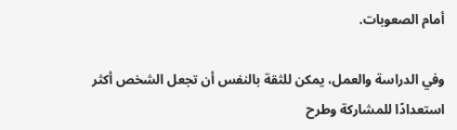أمام الصعوبات.

وفي الدراسة والعمل، يمكن للثقة بالنفس أن تجعل الشخص أكثر استعدادًا للمشاركة وطرح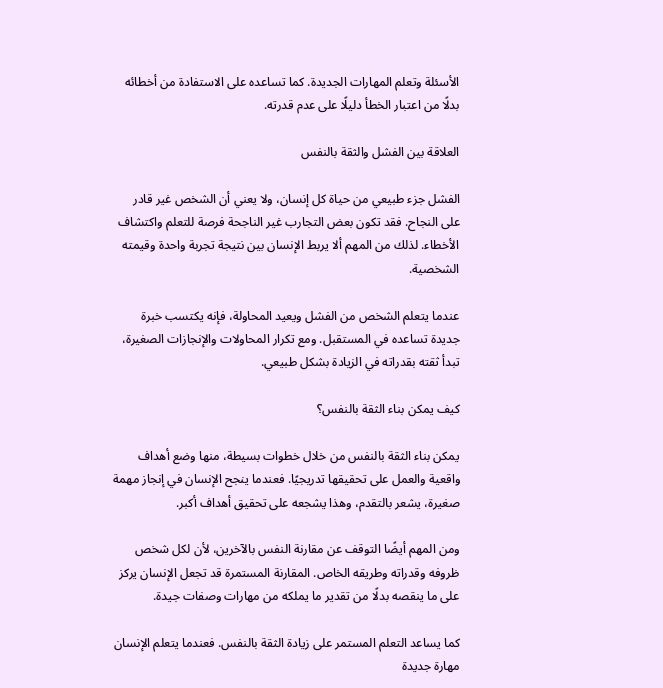الأسئلة وتعلم المهارات الجديدة. كما تساعده على الاستفادة من أخطائه بدلًا من اعتبار الخطأ دليلًا على عدم قدرته.

العلاقة بين الفشل والثقة بالنفس

الفشل جزء طبيعي من حياة كل إنسان، ولا يعني أن الشخص غير قادر على النجاح. فقد تكون بعض التجارب غير الناجحة فرصة للتعلم واكتشاف الأخطاء. لذلك من المهم ألا يربط الإنسان بين نتيجة تجربة واحدة وقيمته الشخصية.

عندما يتعلم الشخص من الفشل ويعيد المحاولة، فإنه يكتسب خبرة جديدة تساعده في المستقبل. ومع تكرار المحاولات والإنجازات الصغيرة، تبدأ ثقته بقدراته في الزيادة بشكل طبيعي.

كيف يمكن بناء الثقة بالنفس؟

يمكن بناء الثقة بالنفس من خلال خطوات بسيطة، منها وضع أهداف واقعية والعمل على تحقيقها تدريجيًا. فعندما ينجح الإنسان في إنجاز مهمة صغيرة، يشعر بالتقدم، وهذا يشجعه على تحقيق أهداف أكبر.

ومن المهم أيضًا التوقف عن مقارنة النفس بالآخرين، لأن لكل شخص ظروفه وقدراته وطريقه الخاص. المقارنة المستمرة قد تجعل الإنسان يركز على ما ينقصه بدلًا من تقدير ما يملكه من مهارات وصفات جيدة.

كما يساعد التعلم المستمر على زيادة الثقة بالنفس. فعندما يتعلم الإنسان مهارة جديدة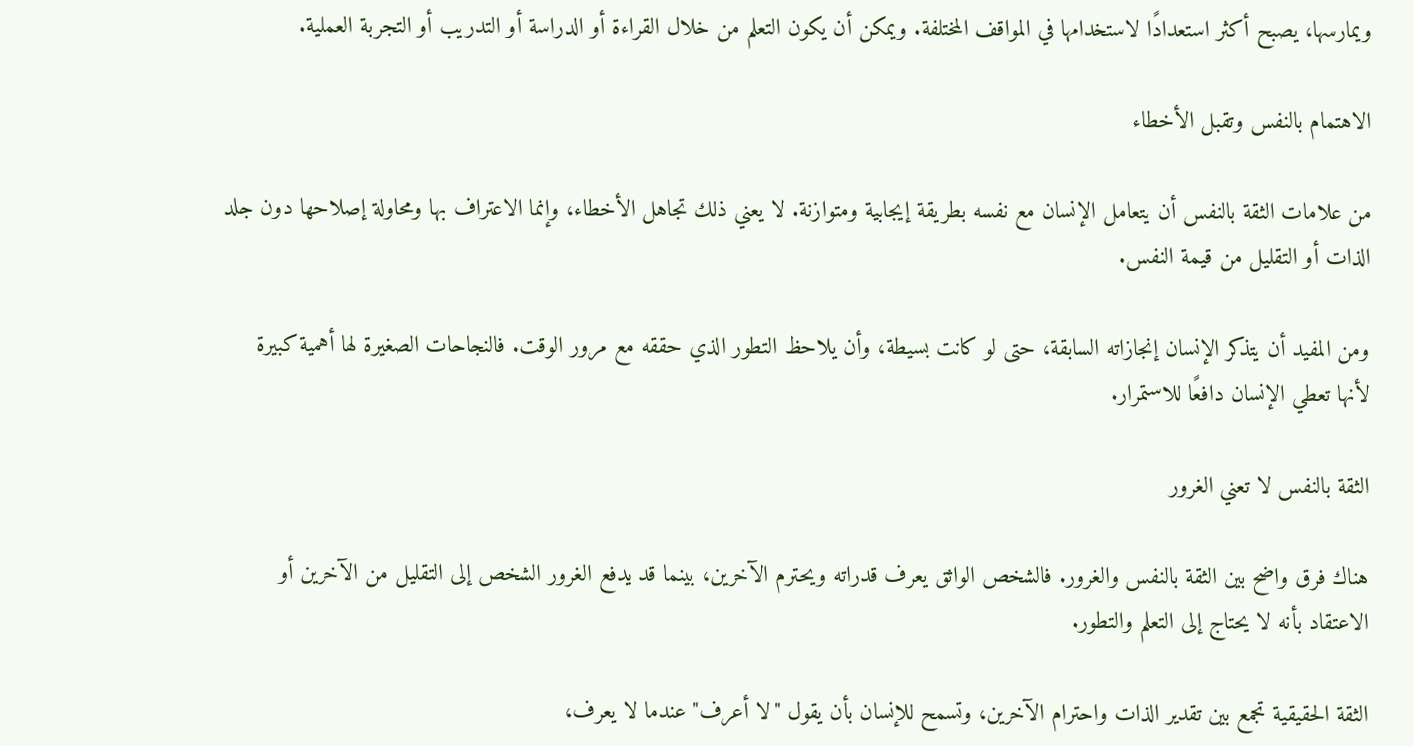ويمارسها، يصبح أكثر استعدادًا لاستخدامها في المواقف المختلفة. ويمكن أن يكون التعلم من خلال القراءة أو الدراسة أو التدريب أو التجربة العملية.

الاهتمام بالنفس وتقبل الأخطاء

من علامات الثقة بالنفس أن يتعامل الإنسان مع نفسه بطريقة إيجابية ومتوازنة. لا يعني ذلك تجاهل الأخطاء، وإنما الاعتراف بها ومحاولة إصلاحها دون جلد الذات أو التقليل من قيمة النفس.

ومن المفيد أن يتذكر الإنسان إنجازاته السابقة، حتى لو كانت بسيطة، وأن يلاحظ التطور الذي حققه مع مرور الوقت. فالنجاحات الصغيرة لها أهمية كبيرة لأنها تعطي الإنسان دافعًا للاستمرار.

الثقة بالنفس لا تعني الغرور

هناك فرق واضح بين الثقة بالنفس والغرور. فالشخص الواثق يعرف قدراته ويحترم الآخرين، بينما قد يدفع الغرور الشخص إلى التقليل من الآخرين أو الاعتقاد بأنه لا يحتاج إلى التعلم والتطور.

الثقة الحقيقية تجمع بين تقدير الذات واحترام الآخرين، وتسمح للإنسان بأن يقول "لا أعرف" عندما لا يعرف،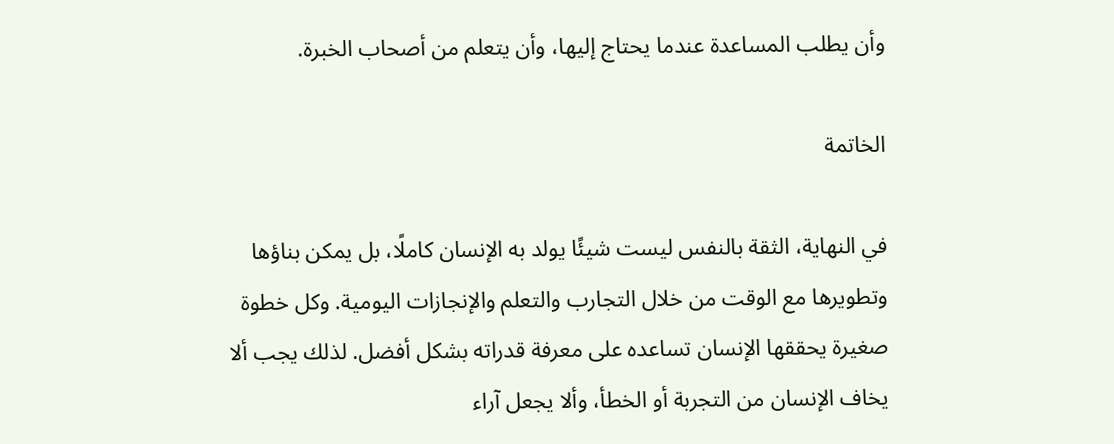وأن يطلب المساعدة عندما يحتاج إليها، وأن يتعلم من أصحاب الخبرة.

الخاتمة

في النهاية، الثقة بالنفس ليست شيئًا يولد به الإنسان كاملًا، بل يمكن بناؤها وتطويرها مع الوقت من خلال التجارب والتعلم والإنجازات اليومية. وكل خطوة صغيرة يحققها الإنسان تساعده على معرفة قدراته بشكل أفضل. لذلك يجب ألا يخاف الإنسان من التجربة أو الخطأ، وألا يجعل آراء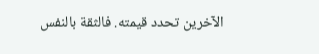الآخرين تحدد قيمته. فالثقة بالنفس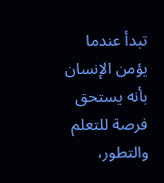تبدأ عندما يؤمن الإنسان بأنه يستحق فرصة للتعلم والتطور،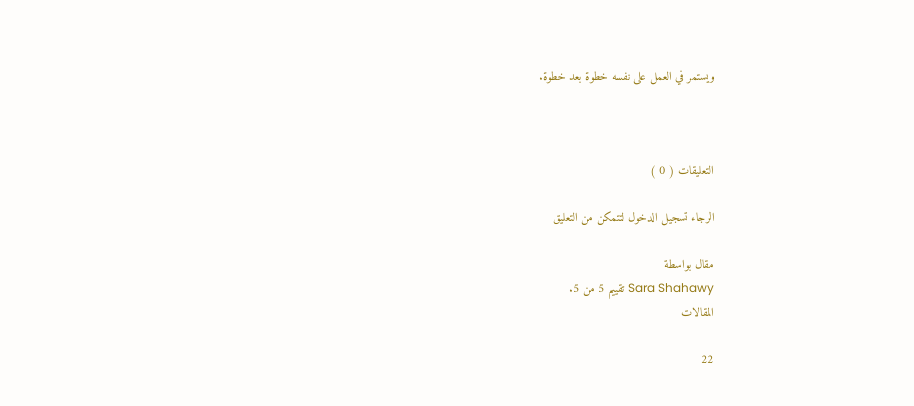ويستمر في العمل على نفسه خطوة بعد خطوة.



التعليقات ( 0 )

الرجاء تسجيل الدخول لتتمكن من التعليق

مقال بواسطة
Sara Shahawy تقييم 5 من 5.
المقالات

22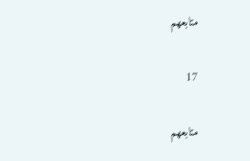متابعهم

17

متابعهم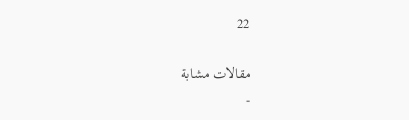22

مقالات مشابة
-